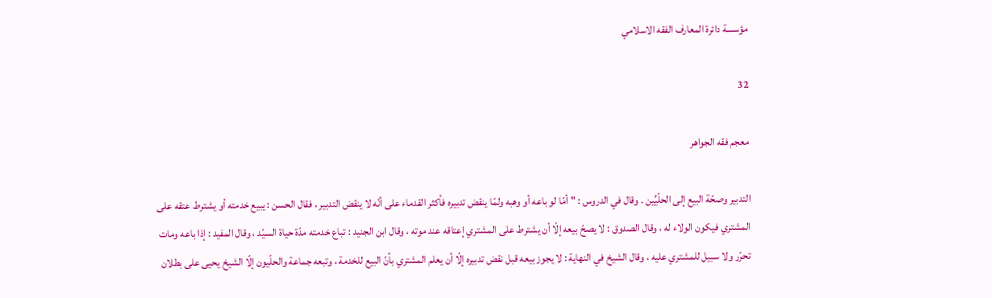مؤسسة دائرة المعارف الفقه الاسلامي

32

معجم فقه الجواهر

التدبير وصحّة البيع إلى الحلّيِّين . وقال في الدروس : " أمّا لو باعه أو وهبه ولمّا ينقض تدبيره فأكثر القدماء على أنّه لا ينقض التدبير ، فقال الحسن : يبيع خدمته أو يشترط عتقه على المشتري فيكون الولاء له ، وقال الصدوق : لا يصحّ بيعه إلّا أن يشترط على المشتري إعتاقه عند موته ، وقال ابن الجنيد : تباع خدمته مدّة حياة السيّد ، وقال المفيد : إذا باعه ومات تحرّر ولا سبيل للمشتري عليه ، وقال الشيخ في النهاية : لا يجوز بيعه قبل نقض تدبيره إلّا أن يعلم المشتري بأنّ البيع للخدمة ، وتبعه جماعة والحلّيون إلّا الشيخ يحيى على بطلان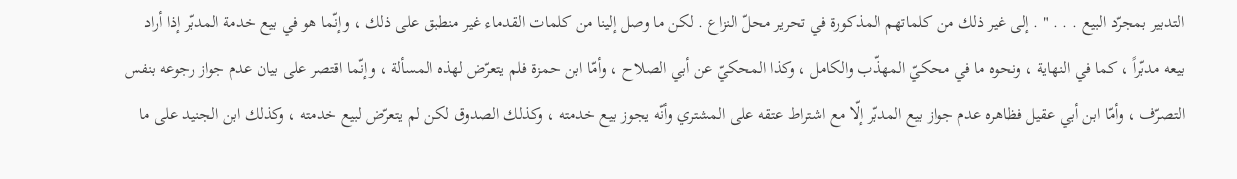التدبير بمجرّد البيع . . . " . إلى غير ذلك من كلماتهم المذكورة في تحرير محلّ النزاع . لكن ما وصل إلينا من كلمات القدماء غير منطبق على ذلك ، وإنّما هو في بيع خدمة المدبّر إذا أراد بيعه مدبّراً ، كما في النهاية ، ونحوه ما في محكيّ المهذّب والكامل ، وكذا المحكيّ عن أبي الصلاح ، وأمّا ابن حمزة فلم يتعرّض لهذه المسألة ، وإنّما اقتصر على بيان عدم جواز رجوعه بنفس التصرّف ، وأمّا ابن أبي عقيل فظاهره عدم جواز بيع المدبّر إلّا مع اشتراط عتقه على المشتري وأنّه يجوز بيع خدمته ، وكذلك الصدوق لكن لم يتعرّض لبيع خدمته ، وكذلك ابن الجنيد على ما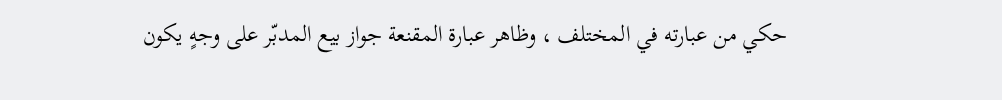حكي من عبارته في المختلف ، وظاهر عبارة المقنعة جواز بيع المدبّر على وجهٍ يكون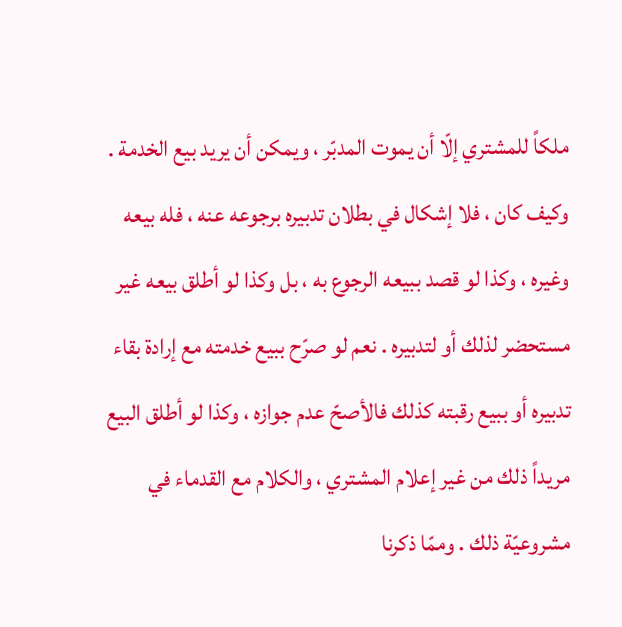ملكاً للمشتري إلّا أن يموت المدبّر ، ويمكن أن يريد بيع الخدمة . وكيف كان ، فلا إشكال في بطلان تدبيره برجوعه عنه ، فله بيعه وغيره ، وكذا لو قصد ببيعه الرجوع به ، بل وكذا لو أطلق بيعه غير مستحضر لذلك أو لتدبيره . نعم لو صرّح ببيع خدمته مع إرادة بقاء تدبيره أو ببيع رقبته كذلك فالأصحّ عدم جوازه ، وكذا لو أطلق البيع مريداً ذلك من غير إعلام المشتري ، والكلام مع القدماء في مشروعيّة ذلك . وممّا ذكرنا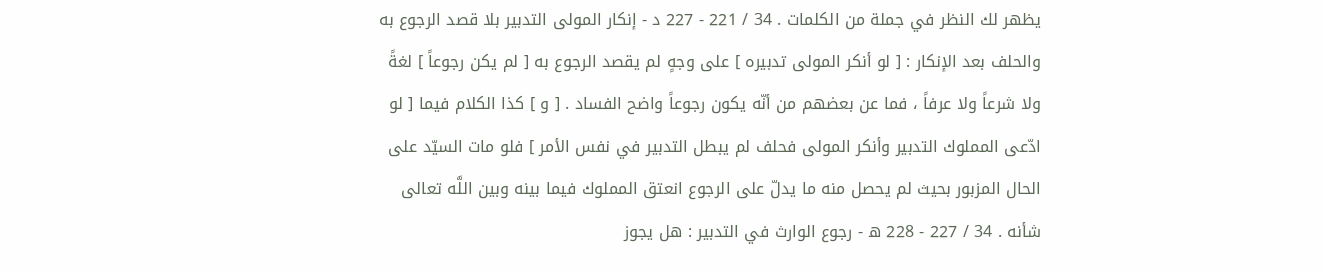يظهر لك النظر في جملة من الكلمات . 34 / 221 - 227 د - إنكار المولى التدبير بلا قصد الرجوع به والحلف بعد الإنكار : [ لو أنكر المولى تدبيره ] على وجهٍ لم يقصد الرجوع به [ لم يكن رجوعاً ] لغةً ولا شرعاً ولا عرفاً ، فما عن بعضهم من أنّه يكون رجوعاً واضح الفساد . [ و ] كذا الكلام فيما [ لو ادّعى المملوك التدبير وأنكر المولى فحلف لم يبطل التدبير في نفس الأمر ] فلو مات السيّد على الحال المزبور بحيث لم يحصل منه ما يدلّ على الرجوع انعتق المملوك فيما بينه وبين اللَّه تعالى شأنه . 34 / 227 - 228 ه‍ - رجوع الوارث في التدبير : هل يجوز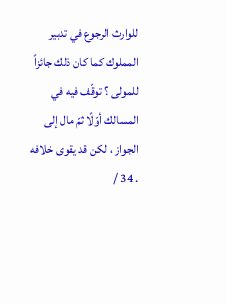للوارث الرجوع في تدبير المملوك كما كان ذلك جائزاً للمولى ؟ توقّف فيه في المسالك أوّلًا ثمّ مال إلى الجواز ، لكن قد يقوى خلافه . 34 /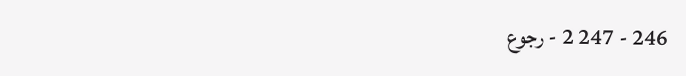246 - 247 2 - رجوع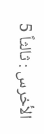الأخرس : ثالثاً 5